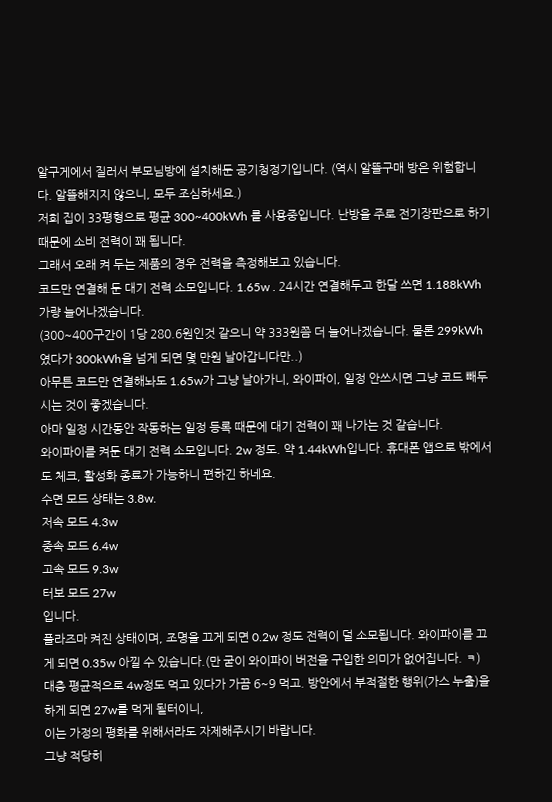알구게에서 질러서 부모님방에 설치해둔 공기청정기입니다. (역시 알뜰구매 방은 위험합니다. 알뜰해지지 않으니, 모두 조심하세요.)
저희 집이 33평형으로 평균 300~400kWh 를 사용중입니다. 난방을 주로 전기장판으로 하기 때문에 소비 전력이 꽤 됩니다.
그래서 오래 켜 두는 제품의 경우 전력을 측정해보고 있습니다.
코드만 연결해 둔 대기 전력 소모입니다. 1.65w . 24시간 연결해두고 한달 쓰면 1.188kWh 가량 늘어나겠습니다.
(300~400구간이 1당 280.6원인것 같으니 약 333원쯤 더 늘어나겠습니다. 물론 299kWh였다가 300kWh을 넘게 되면 몇 만원 날아갑니다만..)
아무튼 코드만 연결해놔도 1.65w가 그냥 날아가니, 와이파이, 일정 안쓰시면 그냥 코드 빼두시는 것이 좋겠습니다.
아마 일정 시간동안 작동하는 일정 등록 때문에 대기 전력이 꽤 나가는 것 같습니다.
와이파이를 켜둔 대기 전력 소모입니다. 2w 정도. 약 1.44kWh입니다. 휴대폰 앱으로 밖에서도 체크, 활성화 종료가 가능하니 편하긴 하네요.
수면 모드 상태는 3.8w.
저속 모드 4.3w
중속 모드 6.4w
고속 모드 9.3w
터보 모드 27w
입니다.
플라즈마 켜진 상태이며, 조명을 끄게 되면 0.2w 정도 전력이 덜 소모됩니다. 와이파이를 끄게 되면 0.35w 아낄 수 있습니다.(만 굳이 와이파이 버전을 구입한 의미가 없어집니다. ㅋ)
대충 평균적으로 4w정도 먹고 있다가 가끔 6~9 먹고. 방안에서 부적절한 행위(가스 누출)을 하게 되면 27w를 먹게 될터이니,
이는 가정의 평화를 위해서라도 자제해주시기 바랍니다.
그냥 적당히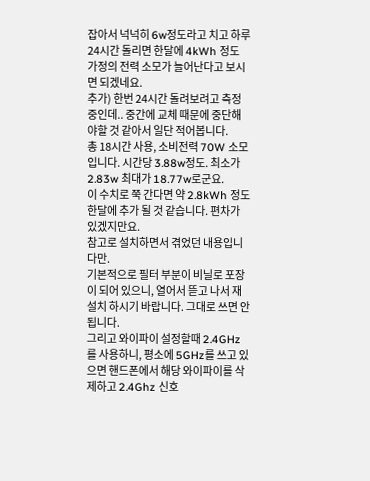잡아서 넉넉히 6w정도라고 치고 하루 24시간 돌리면 한달에 4kWh 정도 가정의 전력 소모가 늘어난다고 보시면 되겠네요.
추가) 한번 24시간 돌려보려고 측정중인데.. 중간에 교체 때문에 중단해야할 것 같아서 일단 적어봅니다.
총 18시간 사용, 소비전력 70W 소모입니다. 시간당 3.88w정도. 최소가 2.83w 최대가 18.77w로군요.
이 수치로 쭉 간다면 약 2.8kWh 정도 한달에 추가 될 것 같습니다. 편차가 있겠지만요.
참고로 설치하면서 겪었던 내용입니다만.
기본적으로 필터 부분이 비닐로 포장이 되어 있으니, 열어서 뜯고 나서 재설치 하시기 바랍니다. 그대로 쓰면 안됩니다.
그리고 와이파이 설정할때 2.4GHz 를 사용하니, 평소에 5GHz를 쓰고 있으면 핸드폰에서 해당 와이파이를 삭제하고 2.4Ghz 신호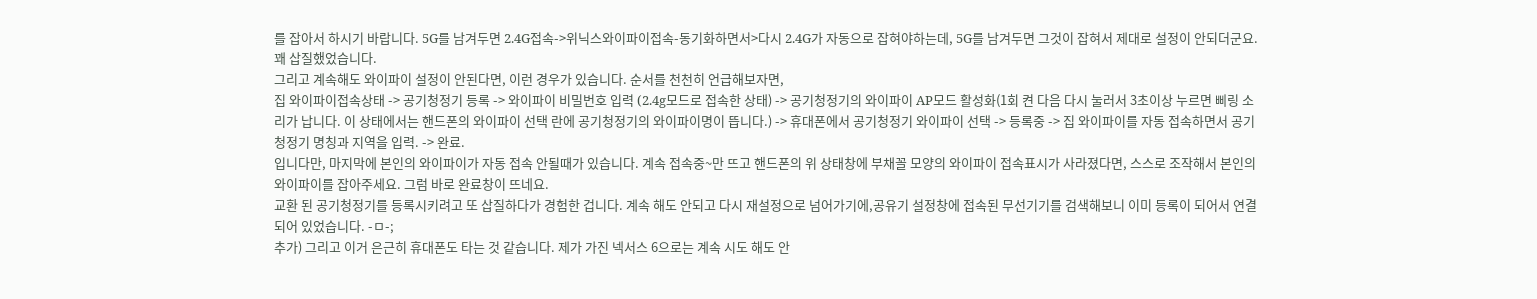를 잡아서 하시기 바랍니다. 5G를 남겨두면 2.4G접속->위닉스와이파이접속-동기화하면서>다시 2.4G가 자동으로 잡혀야하는데, 5G를 남겨두면 그것이 잡혀서 제대로 설정이 안되더군요. 꽤 삽질했었습니다.
그리고 계속해도 와이파이 설정이 안된다면, 이런 경우가 있습니다. 순서를 천천히 언급해보자면,
집 와이파이접속상태 -> 공기청정기 등록 -> 와이파이 비밀번호 입력 (2.4g모드로 접속한 상태) -> 공기청정기의 와이파이 AP모드 활성화(1회 켠 다음 다시 눌러서 3초이상 누르면 삐링 소리가 납니다. 이 상태에서는 핸드폰의 와이파이 선택 란에 공기청정기의 와이파이명이 뜹니다.) -> 휴대폰에서 공기청정기 와이파이 선택 -> 등록중 -> 집 와이파이를 자동 접속하면서 공기청정기 명칭과 지역을 입력. -> 완료.
입니다만, 마지막에 본인의 와이파이가 자동 접속 안될때가 있습니다. 계속 접속중~만 뜨고 핸드폰의 위 상태창에 부채꼴 모양의 와이파이 접속표시가 사라졌다면, 스스로 조작해서 본인의 와이파이를 잡아주세요. 그럼 바로 완료창이 뜨네요.
교환 된 공기청정기를 등록시키려고 또 삽질하다가 경험한 겁니다. 계속 해도 안되고 다시 재설정으로 넘어가기에,공유기 설정창에 접속된 무선기기를 검색해보니 이미 등록이 되어서 연결 되어 있었습니다. -ㅁ-;
추가) 그리고 이거 은근히 휴대폰도 타는 것 같습니다. 제가 가진 넥서스 6으로는 계속 시도 해도 안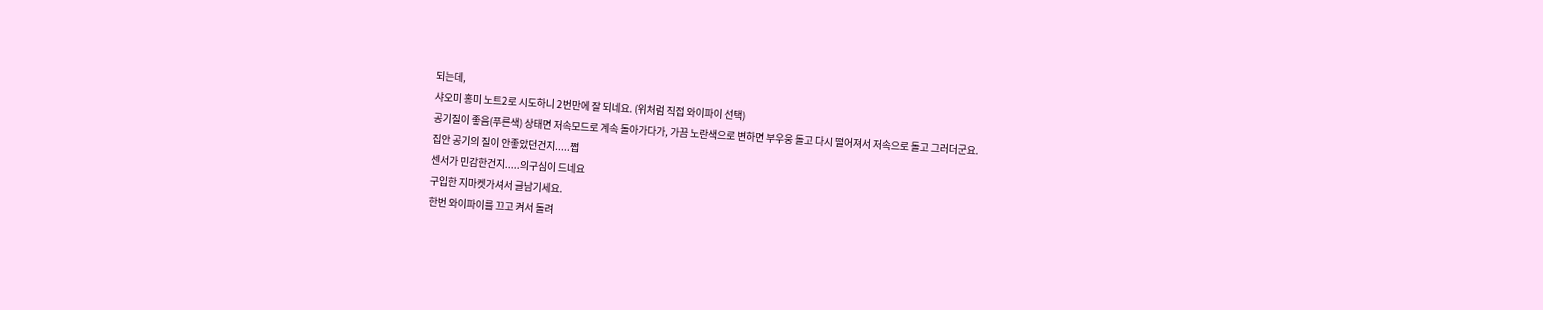되는데,
샤오미 홍미 노트2로 시도하니 2번만에 잘 되네요. (위처럼 직접 와이파이 선택)
공기질이 좋음(푸른색) 상태면 저속모드로 계속 돌아가다가, 가끔 노란색으로 변하면 부우웅 돌고 다시 떨어져서 저속으로 돌고 그러더군요.
집안 공기의 질이 안좋았던건지.....쩝
센서가 민감한건지.....의구심이 드네요
구입한 지마켓가셔서 글남기세요.
한번 와이파이를 끄고 켜서 돌려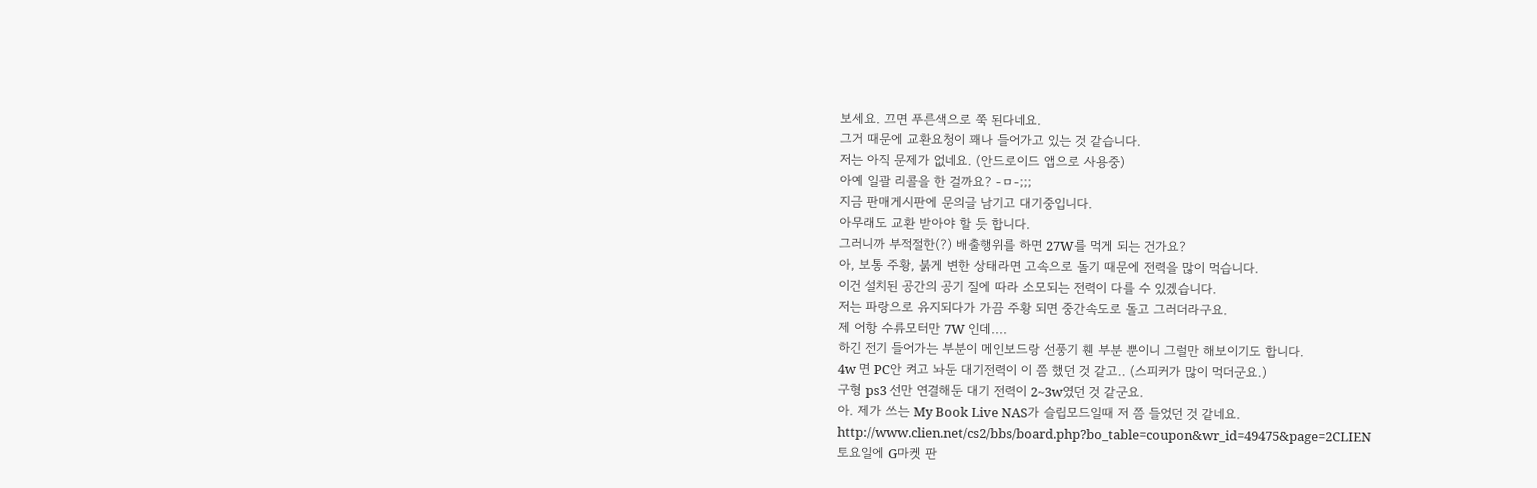보세요. 끄면 푸른색으로 쭉 된다네요.
그거 때문에 교환요청이 꽤나 들어가고 있는 것 같습니다.
저는 아직 문제가 없네요. (안드로이드 앱으로 사용중)
아예 일괄 리콜을 한 걸까요? -ㅁ-;;;
지금 판매게시판에 문의글 남기고 대기중입니다.
아무래도 교환 받아야 할 듯 합니다.
그러니까 부적절한(?) 배출행위를 하면 27W를 먹게 되는 건가요?
아, 보통 주황, 붉게 변한 상태라면 고속으로 돌기 때문에 전력을 많이 먹습니다.
이건 설치된 공간의 공기 질에 따라 소모되는 전력이 다를 수 있겠습니다.
저는 파랑으로 유지되다가 가끔 주황 되면 중간속도로 돌고 그러더라구요.
제 어항 수류모터만 7W 인데....
하긴 전기 들어가는 부분이 메인보드랑 선풍기 휀 부분 뿐이니 그럴만 해보이기도 합니다.
4w 면 PC안 켜고 놔둔 대기전력이 이 쯤 했던 것 같고.. (스피커가 많이 먹더군요.)
구형 ps3 선만 연결해둔 대기 전력이 2~3w였던 것 같군요.
아. 제가 쓰는 My Book Live NAS가 슬립모드일때 저 쯤 들었던 것 같네요.
http://www.clien.net/cs2/bbs/board.php?bo_table=coupon&wr_id=49475&page=2CLIEN
토요일에 G마켓 판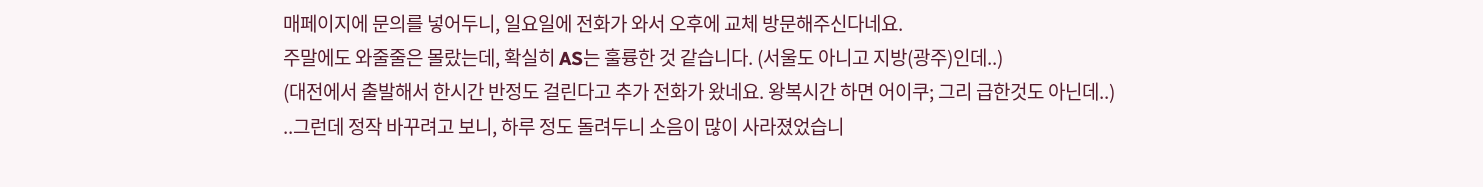매페이지에 문의를 넣어두니, 일요일에 전화가 와서 오후에 교체 방문해주신다네요.
주말에도 와줄줄은 몰랐는데, 확실히 AS는 훌륭한 것 같습니다. (서울도 아니고 지방(광주)인데..)
(대전에서 출발해서 한시간 반정도 걸린다고 추가 전화가 왔네요. 왕복시간 하면 어이쿠; 그리 급한것도 아닌데..)
..그런데 정작 바꾸려고 보니, 하루 정도 돌려두니 소음이 많이 사라졌었습니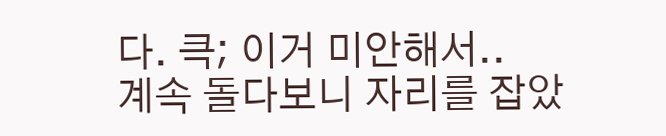다. 큭; 이거 미안해서..
계속 돌다보니 자리를 잡았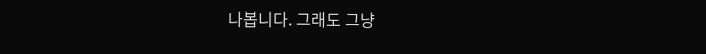나봅니다. 그래도 그냥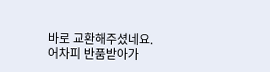바로 교환해주셨네요.
어차피 반품받아가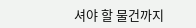셔야 할 물건까지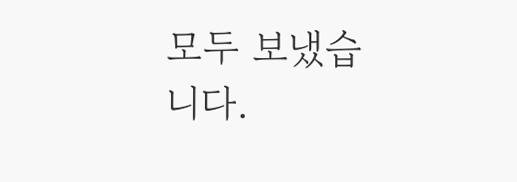모두 보냈습니다.